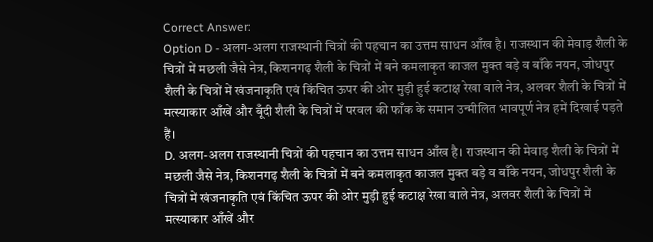Correct Answer:
Option D - अलग-अलग राजस्थानी चित्रों की पहचान का उत्तम साधन आँख है। राजस्थान की मेवाड़ शैली के चित्रों में मछली जैसे नेत्र, किशनगढ़ शैली के चित्रों में बने कमलाकृत काजल मुक्त बड़े व बाँके नयन, जोधपुर शैली के चित्रों में खंजनाकृति एवं किंचित ऊपर की ओर मुड़ी हुई कटाक्ष रेखा वाले नेत्र, अलवर शैली के चित्रों में मत्स्याकार आँखें और बूँदी शैली के चित्रों में परवल की फाँक के समान उन्मीलित भावपूर्ण नेत्र हमें दिखाई पड़ते हैं।
D. अलग-अलग राजस्थानी चित्रों की पहचान का उत्तम साधन आँख है। राजस्थान की मेवाड़ शैली के चित्रों में मछली जैसे नेत्र, किशनगढ़ शैली के चित्रों में बने कमलाकृत काजल मुक्त बड़े व बाँके नयन, जोधपुर शैली के चित्रों में खंजनाकृति एवं किंचित ऊपर की ओर मुड़ी हुई कटाक्ष रेखा वाले नेत्र, अलवर शैली के चित्रों में मत्स्याकार आँखें और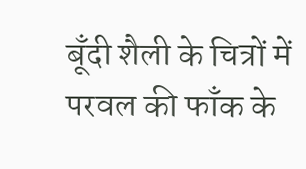बूँदी शैली के चित्रों में परवल की फाँक के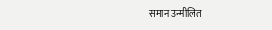समान उन्मीलित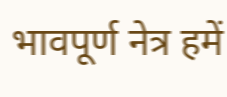भावपूर्ण नेत्र हमें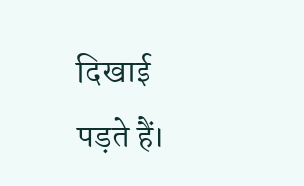दिखाई पड़ते हैं।